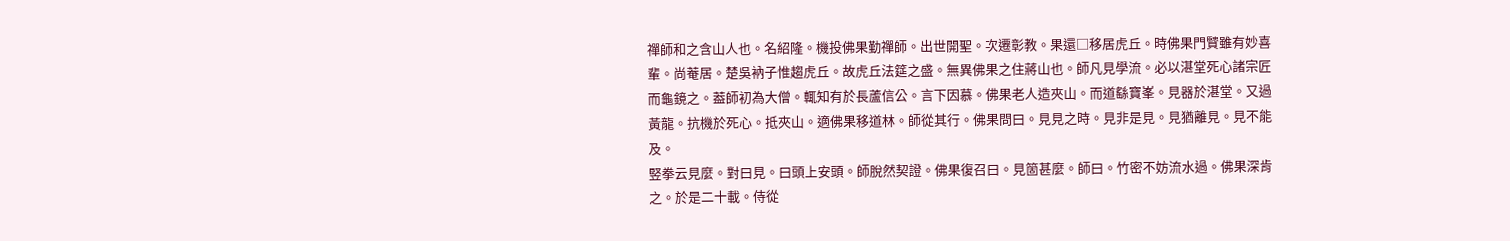禪師和之含山人也。名紹隆。機投佛果勤禪師。出世開聖。次遷彰教。果還□移居虎丘。時佛果門贒雖有妙喜輩。尚菴居。楚吳衲子惟趨虎丘。故虎丘法筵之盛。無異佛果之住蔣山也。師凡見學流。必以湛堂死心諸宗匠而龜鏡之。葢師初為大僧。輒知有於長蘆信公。言下因慕。佛果老人造夾山。而道繇寶峯。見器於湛堂。又過黃龍。抗機於死心。抵夾山。適佛果移道林。師從其行。佛果問曰。見見之時。見非是見。見猶離見。見不能及。
竪拳云見麼。對曰見。曰頭上安頭。師脫然契證。佛果復召曰。見箇甚麼。師曰。竹密不妨流水過。佛果深肯之。於是二十載。侍從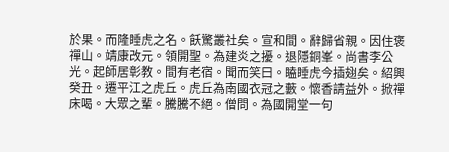於果。而隆睡虎之名。飫驚叢社矣。宣和間。辭歸省親。因住褒禪山。靖康改元。領開聖。為建炎之擾。退隱銅峯。尚書李公光。起師居彰教。間有老宿。聞而笑曰。瞌睡虎今插翅矣。紹興癸丑。遷平江之虎丘。虎丘為南國衣冠之藪。懷香請益外。掀禪床喝。大眾之輩。騰騰不絕。僧問。為國開堂一句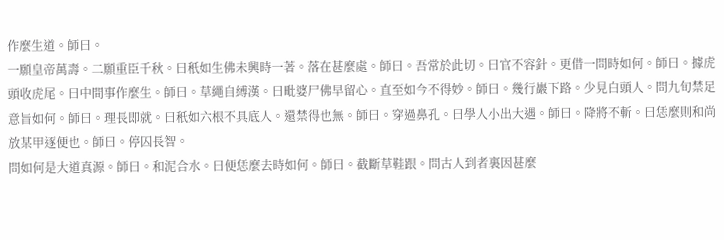作麼生道。師曰。
一願皇帝萬壽。二願重臣千秋。曰秖如生佛未興時一著。落在甚麼處。師曰。吾常於此切。曰官不容針。更借一問時如何。師曰。據虎頭收虎尾。曰中間事作麼生。師曰。草繩自縛漢。曰毗婆尸佛早留心。直至如今不得妙。師曰。幾行巖下路。少見白頭人。問九旬禁足意旨如何。師曰。理長即就。曰秖如六根不具底人。還禁得也無。師曰。穿過鼻孔。曰學人小出大遇。師曰。降將不斬。曰恁麼則和尚放某甲逐便也。師曰。停囚長智。
問如何是大道真源。師曰。和泥合水。曰便恁麼去時如何。師曰。截斷草鞋跟。問古人到者裏因甚麼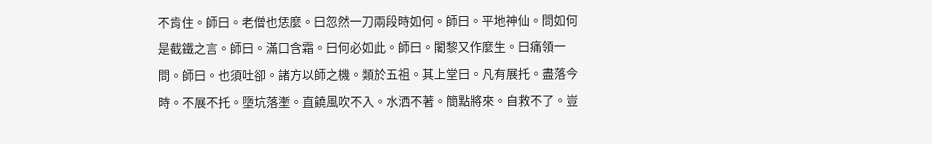不肯住。師曰。老僧也恁麼。曰忽然一刀兩段時如何。師曰。平地神仙。問如何是截鐵之言。師曰。滿口含霜。曰何必如此。師曰。闍黎又作麼生。曰痛領一問。師曰。也須吐卻。諸方以師之機。類於五祖。其上堂曰。凡有展托。盡落今時。不展不托。墮坑落壍。直饒風吹不入。水洒不著。簡點將來。自救不了。豈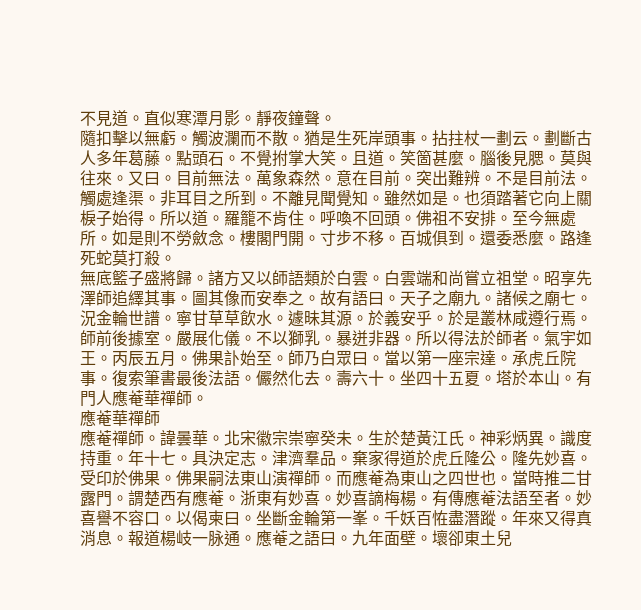不見道。直似寒潭月影。靜夜鐘聲。
隨扣擊以無虧。觸波瀾而不散。猶是生死岸頭事。拈拄杖一劃云。劃斷古人多年葛藤。點頭石。不覺拊掌大笑。且道。笑箇甚麼。腦後見腮。莫與往來。又曰。目前無法。萬象森然。意在目前。突出難辨。不是目前法。觸處逢渠。非耳目之所到。不離見聞覺知。雖然如是。也須踏著它向上關棙子始得。所以道。羅籠不肯住。呼喚不回頭。佛祖不安排。至今無處所。如是則不勞斂念。樓閣門開。寸步不移。百城俱到。還委悉麼。路逢死蛇莫打殺。
無底籃子盛將歸。諸方又以師語類於白雲。白雲端和尚嘗立祖堂。昭享先澤師追繹其事。圖其像而安奉之。故有語曰。天子之廟九。諸候之廟七。況金輪世譜。寧甘草草飲水。遽昧其源。於義安乎。於是叢林咸遵行焉。師前後據室。嚴展化儀。不以獅乳。暴迸非器。所以得法於師者。氣宇如王。丙辰五月。佛果訃始至。師乃白眾曰。當以第一座宗達。承虎丘院事。復索筆書最後法語。儼然化去。壽六十。坐四十五夏。塔於本山。有門人應菴華禪師。
應菴華禪師
應菴禪師。諱曇華。北宋徽宗崇寧癸未。生於楚黃江氏。神彩炳異。識度持重。年十七。具決定志。津濟羣品。棄家得道於虎丘隆公。隆先妙喜。受印於佛果。佛果嗣法東山演禪師。而應菴為東山之四世也。當時推二甘露門。謂楚西有應菴。浙東有妙喜。妙喜謫梅楊。有傳應菴法語至者。妙喜譽不容口。以偈柬曰。坐斷金輪第一峯。千妖百恠盡潛蹤。年來又得真消息。報道楊岐一脉通。應菴之語曰。九年面壁。壞卻東土兒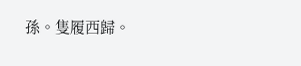孫。隻履西歸。